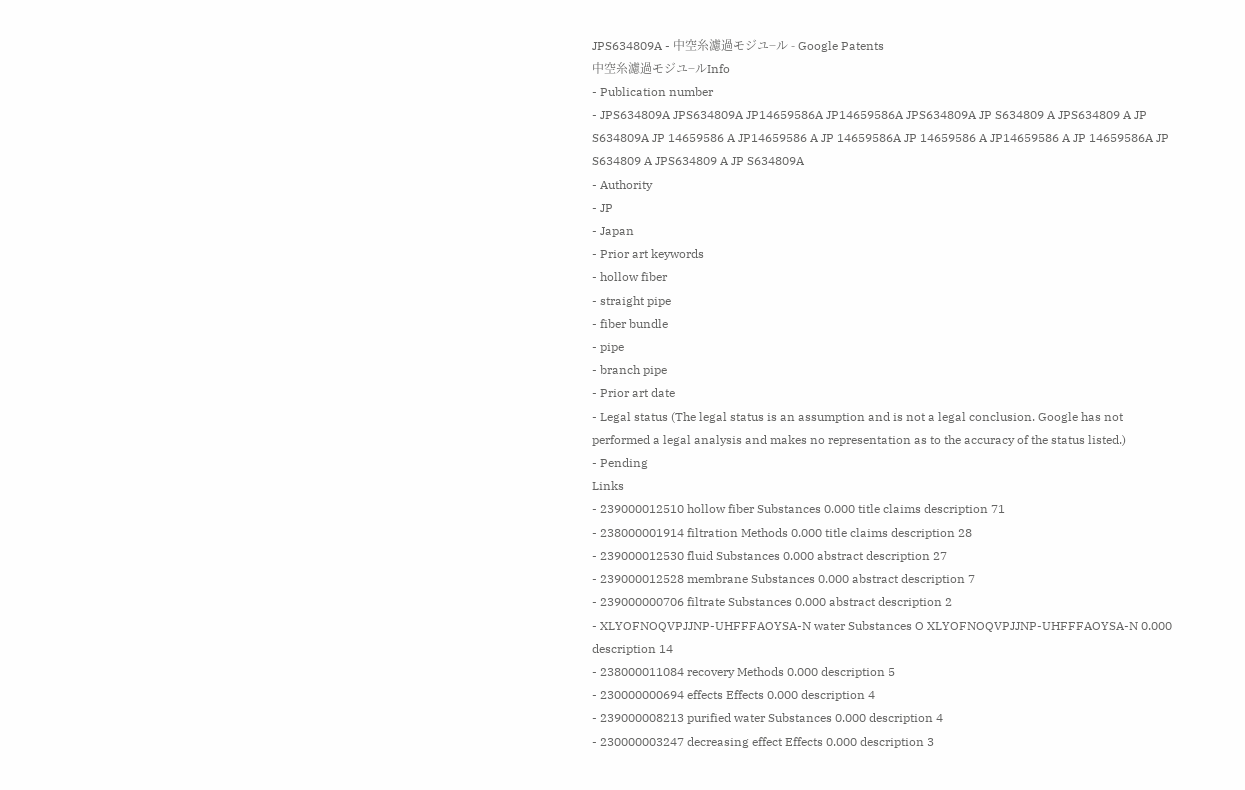JPS634809A - 中空糸濾過モジユ−ル - Google Patents
中空糸濾過モジユ−ルInfo
- Publication number
- JPS634809A JPS634809A JP14659586A JP14659586A JPS634809A JP S634809 A JPS634809 A JP S634809A JP 14659586 A JP14659586 A JP 14659586A JP 14659586 A JP14659586 A JP 14659586A JP S634809 A JPS634809 A JP S634809A
- Authority
- JP
- Japan
- Prior art keywords
- hollow fiber
- straight pipe
- fiber bundle
- pipe
- branch pipe
- Prior art date
- Legal status (The legal status is an assumption and is not a legal conclusion. Google has not performed a legal analysis and makes no representation as to the accuracy of the status listed.)
- Pending
Links
- 239000012510 hollow fiber Substances 0.000 title claims description 71
- 238000001914 filtration Methods 0.000 title claims description 28
- 239000012530 fluid Substances 0.000 abstract description 27
- 239000012528 membrane Substances 0.000 abstract description 7
- 239000000706 filtrate Substances 0.000 abstract description 2
- XLYOFNOQVPJJNP-UHFFFAOYSA-N water Substances O XLYOFNOQVPJJNP-UHFFFAOYSA-N 0.000 description 14
- 238000011084 recovery Methods 0.000 description 5
- 230000000694 effects Effects 0.000 description 4
- 239000008213 purified water Substances 0.000 description 4
- 230000003247 decreasing effect Effects 0.000 description 3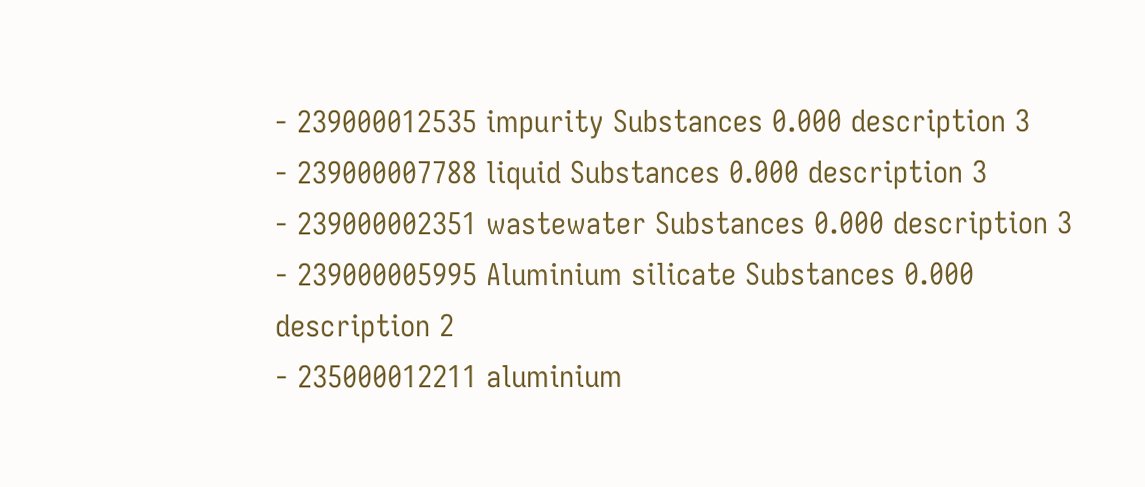- 239000012535 impurity Substances 0.000 description 3
- 239000007788 liquid Substances 0.000 description 3
- 239000002351 wastewater Substances 0.000 description 3
- 239000005995 Aluminium silicate Substances 0.000 description 2
- 235000012211 aluminium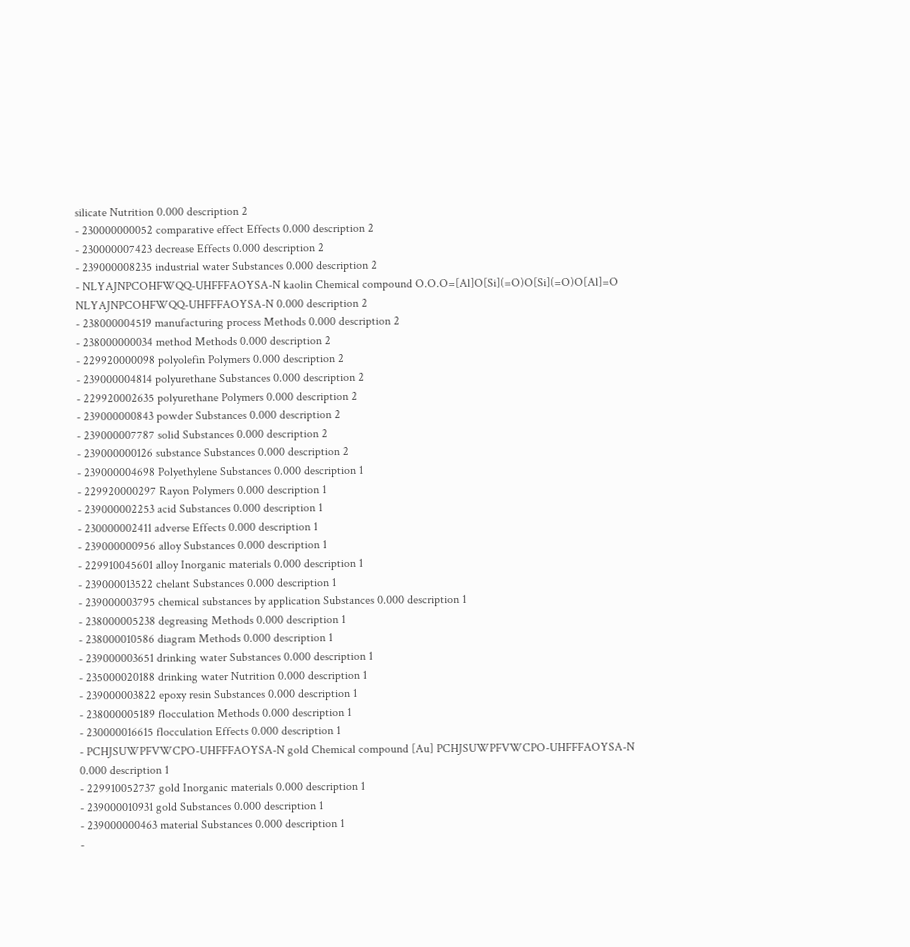silicate Nutrition 0.000 description 2
- 230000000052 comparative effect Effects 0.000 description 2
- 230000007423 decrease Effects 0.000 description 2
- 239000008235 industrial water Substances 0.000 description 2
- NLYAJNPCOHFWQQ-UHFFFAOYSA-N kaolin Chemical compound O.O.O=[Al]O[Si](=O)O[Si](=O)O[Al]=O NLYAJNPCOHFWQQ-UHFFFAOYSA-N 0.000 description 2
- 238000004519 manufacturing process Methods 0.000 description 2
- 238000000034 method Methods 0.000 description 2
- 229920000098 polyolefin Polymers 0.000 description 2
- 239000004814 polyurethane Substances 0.000 description 2
- 229920002635 polyurethane Polymers 0.000 description 2
- 239000000843 powder Substances 0.000 description 2
- 239000007787 solid Substances 0.000 description 2
- 239000000126 substance Substances 0.000 description 2
- 239000004698 Polyethylene Substances 0.000 description 1
- 229920000297 Rayon Polymers 0.000 description 1
- 239000002253 acid Substances 0.000 description 1
- 230000002411 adverse Effects 0.000 description 1
- 239000000956 alloy Substances 0.000 description 1
- 229910045601 alloy Inorganic materials 0.000 description 1
- 239000013522 chelant Substances 0.000 description 1
- 239000003795 chemical substances by application Substances 0.000 description 1
- 238000005238 degreasing Methods 0.000 description 1
- 238000010586 diagram Methods 0.000 description 1
- 239000003651 drinking water Substances 0.000 description 1
- 235000020188 drinking water Nutrition 0.000 description 1
- 239000003822 epoxy resin Substances 0.000 description 1
- 238000005189 flocculation Methods 0.000 description 1
- 230000016615 flocculation Effects 0.000 description 1
- PCHJSUWPFVWCPO-UHFFFAOYSA-N gold Chemical compound [Au] PCHJSUWPFVWCPO-UHFFFAOYSA-N 0.000 description 1
- 229910052737 gold Inorganic materials 0.000 description 1
- 239000010931 gold Substances 0.000 description 1
- 239000000463 material Substances 0.000 description 1
-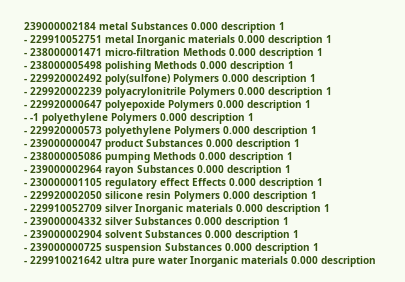239000002184 metal Substances 0.000 description 1
- 229910052751 metal Inorganic materials 0.000 description 1
- 238000001471 micro-filtration Methods 0.000 description 1
- 238000005498 polishing Methods 0.000 description 1
- 229920002492 poly(sulfone) Polymers 0.000 description 1
- 229920002239 polyacrylonitrile Polymers 0.000 description 1
- 229920000647 polyepoxide Polymers 0.000 description 1
- -1 polyethylene Polymers 0.000 description 1
- 229920000573 polyethylene Polymers 0.000 description 1
- 239000000047 product Substances 0.000 description 1
- 238000005086 pumping Methods 0.000 description 1
- 239000002964 rayon Substances 0.000 description 1
- 230000001105 regulatory effect Effects 0.000 description 1
- 229920002050 silicone resin Polymers 0.000 description 1
- 229910052709 silver Inorganic materials 0.000 description 1
- 239000004332 silver Substances 0.000 description 1
- 239000002904 solvent Substances 0.000 description 1
- 239000000725 suspension Substances 0.000 description 1
- 229910021642 ultra pure water Inorganic materials 0.000 description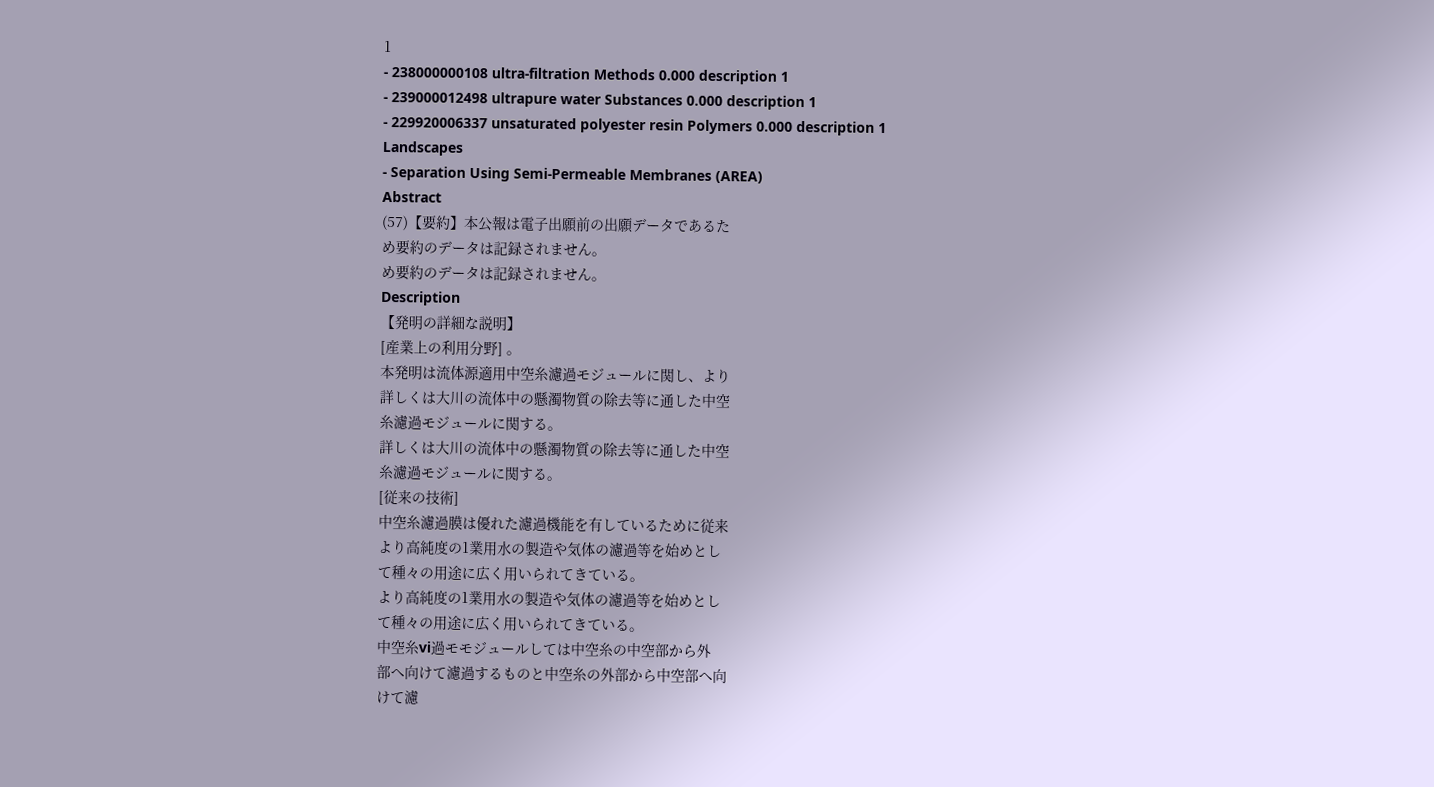1
- 238000000108 ultra-filtration Methods 0.000 description 1
- 239000012498 ultrapure water Substances 0.000 description 1
- 229920006337 unsaturated polyester resin Polymers 0.000 description 1
Landscapes
- Separation Using Semi-Permeable Membranes (AREA)
Abstract
(57)【要約】本公報は電子出願前の出願データであるた
め要約のデータは記録されません。
め要約のデータは記録されません。
Description
【発明の詳細な説明】
[産業上の利用分野] 。
本発明は流体源適用中空糸濾過モジュールに関し、より
詳しくは大川の流体中の懸濁物質の除去等に通した中空
糸濾過モジュールに関する。
詳しくは大川の流体中の懸濁物質の除去等に通した中空
糸濾過モジュールに関する。
[従来の技術]
中空糸濾過膜は優れた濾過機能を有しているために従来
より高純度の1業用水の製造や気体の濾過等を始めとし
て種々の用途に広く用いられてきている。
より高純度の1業用水の製造や気体の濾過等を始めとし
て種々の用途に広く用いられてきている。
中空糸vi過モモジュールしては中空糸の中空部から外
部へ向けて濾過するものと中空糸の外部から中空部へ向
けて濾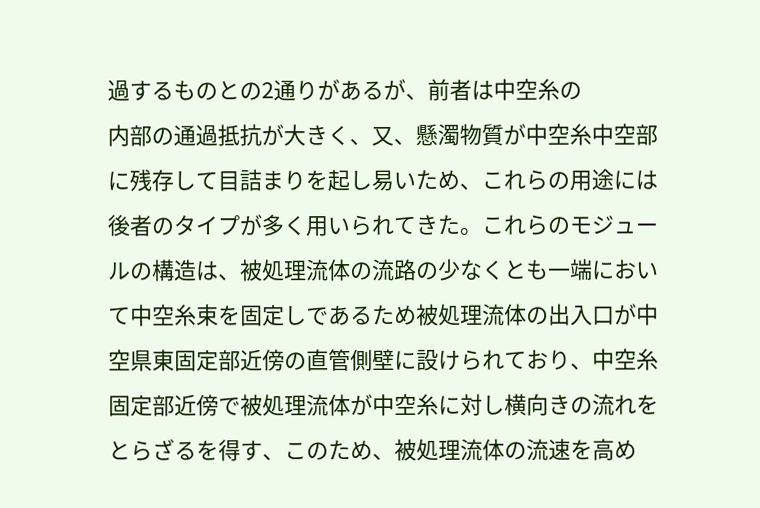過するものとの2通りがあるが、前者は中空糸の
内部の通過抵抗が大きく、又、懸濁物質が中空糸中空部
に残存して目詰まりを起し易いため、これらの用途には
後者のタイプが多く用いられてきた。これらのモジュー
ルの構造は、被処理流体の流路の少なくとも一端におい
て中空糸束を固定しであるため被処理流体の出入口が中
空県東固定部近傍の直管側壁に設けられており、中空糸
固定部近傍で被処理流体が中空糸に対し横向きの流れを
とらざるを得す、このため、被処理流体の流速を高め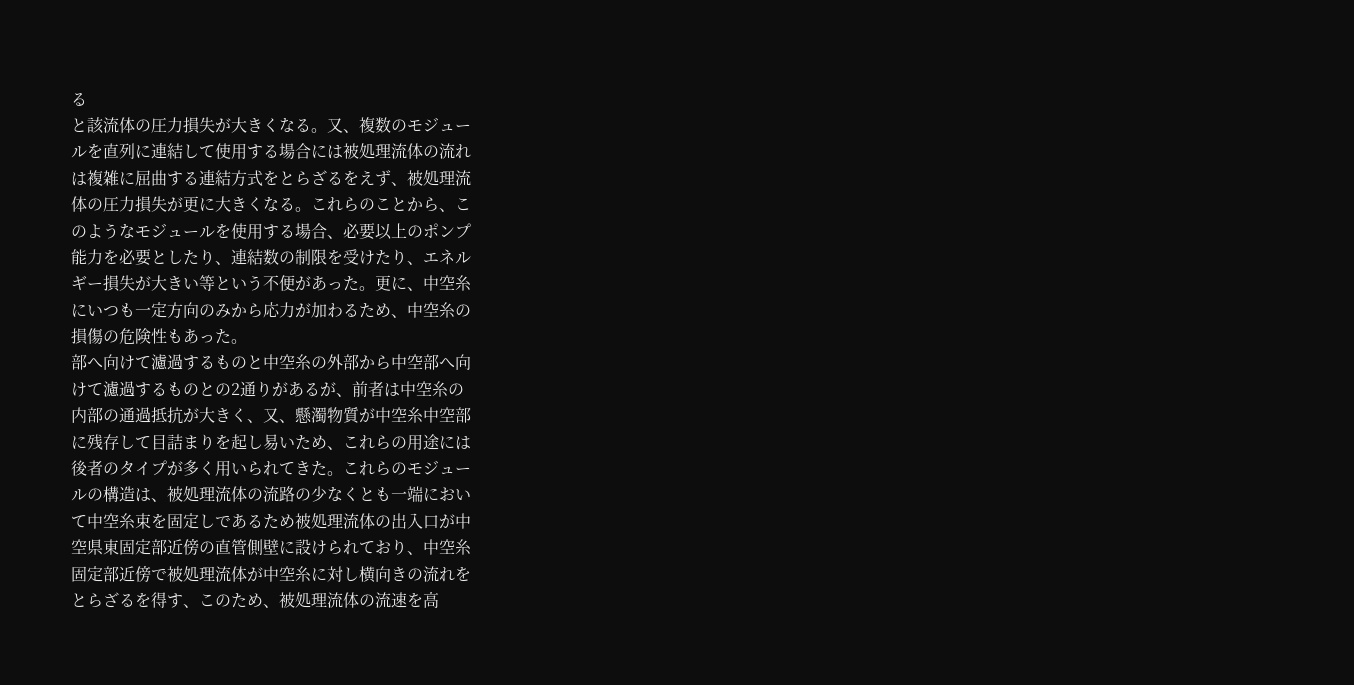る
と該流体の圧力損失が大きくなる。又、複数のモジュー
ルを直列に連結して使用する場合には被処理流体の流れ
は複雑に屈曲する連結方式をとらざるをえず、被処理流
体の圧力損失が更に大きくなる。これらのことから、こ
のようなモジュールを使用する場合、必要以上のポンプ
能力を必要としたり、連結数の制限を受けたり、エネル
ギー損失が大きい等という不便があった。更に、中空糸
にいつも一定方向のみから応力が加わるため、中空糸の
損傷の危険性もあった。
部へ向けて濾過するものと中空糸の外部から中空部へ向
けて濾過するものとの2通りがあるが、前者は中空糸の
内部の通過抵抗が大きく、又、懸濁物質が中空糸中空部
に残存して目詰まりを起し易いため、これらの用途には
後者のタイプが多く用いられてきた。これらのモジュー
ルの構造は、被処理流体の流路の少なくとも一端におい
て中空糸束を固定しであるため被処理流体の出入口が中
空県東固定部近傍の直管側壁に設けられており、中空糸
固定部近傍で被処理流体が中空糸に対し横向きの流れを
とらざるを得す、このため、被処理流体の流速を高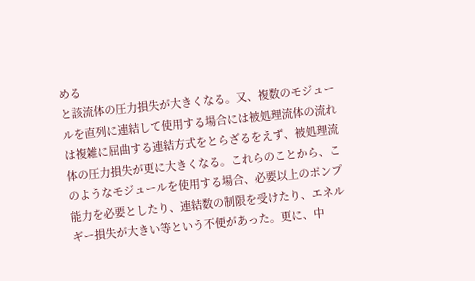める
と該流体の圧力損失が大きくなる。又、複数のモジュー
ルを直列に連結して使用する場合には被処理流体の流れ
は複雑に屈曲する連結方式をとらざるをえず、被処理流
体の圧力損失が更に大きくなる。これらのことから、こ
のようなモジュールを使用する場合、必要以上のポンプ
能力を必要としたり、連結数の制限を受けたり、エネル
ギー損失が大きい等という不便があった。更に、中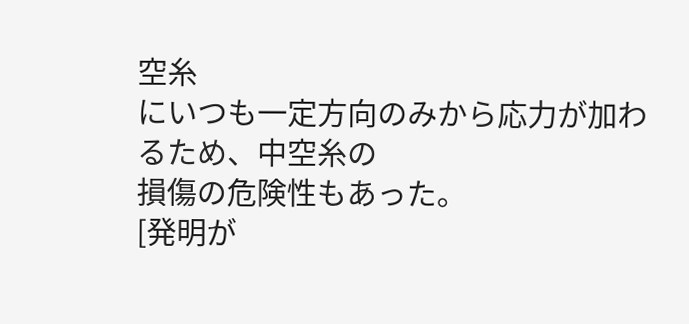空糸
にいつも一定方向のみから応力が加わるため、中空糸の
損傷の危険性もあった。
[発明が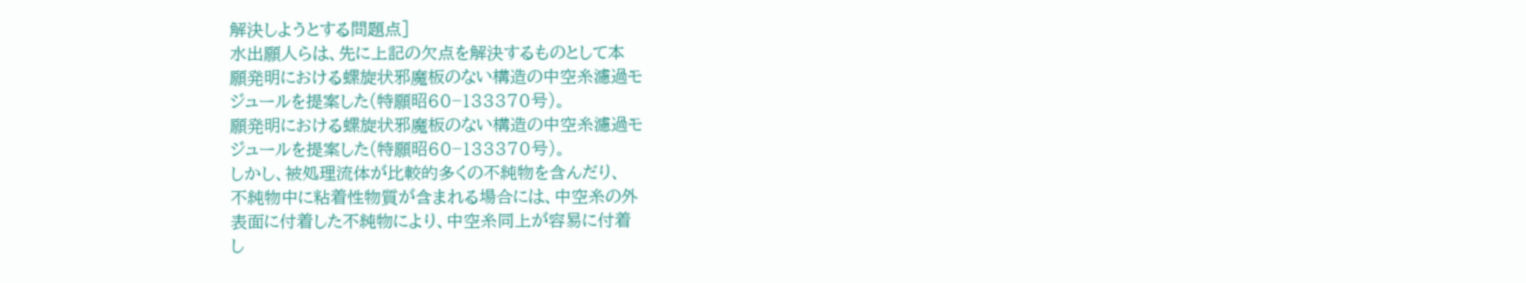解決しようとする問題点]
水出願人らは、先に上記の欠点を解決するものとして本
願発明における螺旋状邪魔板のない構造の中空糸濾過モ
ジュールを提案した(特願昭60−133370号)。
願発明における螺旋状邪魔板のない構造の中空糸濾過モ
ジュールを提案した(特願昭60−133370号)。
しかし、被処理流体が比較的多くの不純物を含んだり、
不純物中に粘着性物質が含まれる場合には、中空糸の外
表面に付着した不純物により、中空糸同上が容易に付着
し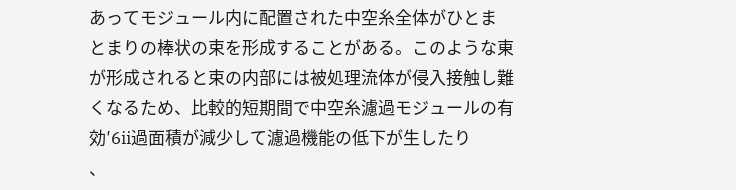あってモジュール内に配置された中空糸全体がひとま
とまりの棒状の束を形成することがある。このような東
が形成されると束の内部には被処理流体が侵入接触し難
くなるため、比較的短期間で中空糸濾過モジュールの有
効′6ii過面積が減少して濾過機能の低下が生したり
、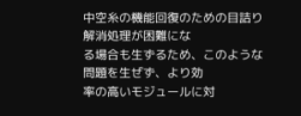中空糸の機能回復のための目詰り解消処理が困難にな
る場合も生ずるため、このような問題を生ぜず、より効
率の高いモジュールに対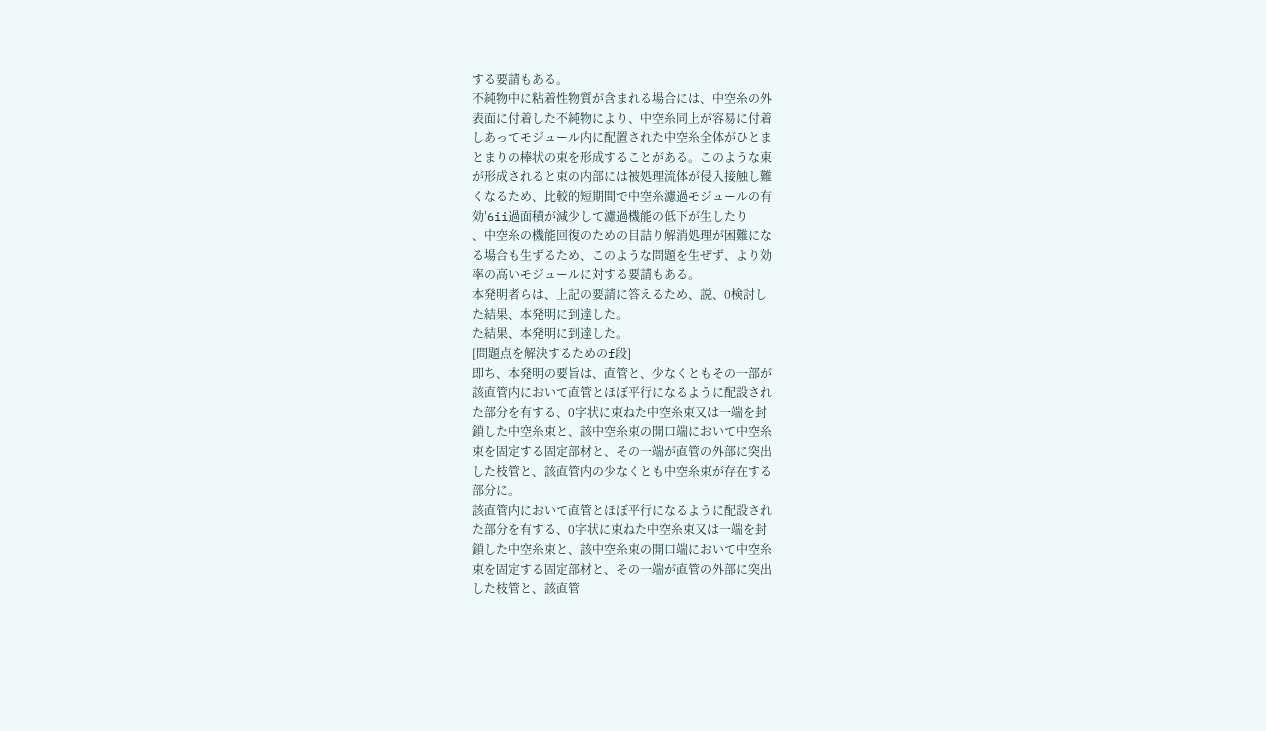する要請もある。
不純物中に粘着性物質が含まれる場合には、中空糸の外
表面に付着した不純物により、中空糸同上が容易に付着
しあってモジュール内に配置された中空糸全体がひとま
とまりの棒状の束を形成することがある。このような東
が形成されると束の内部には被処理流体が侵入接触し難
くなるため、比較的短期間で中空糸濾過モジュールの有
効′6ii過面積が減少して濾過機能の低下が生したり
、中空糸の機能回復のための目詰り解消処理が困難にな
る場合も生ずるため、このような問題を生ぜず、より効
率の高いモジュールに対する要請もある。
本発明者らは、上記の要請に答えるため、説、0検討し
た結果、本発明に到達した。
た結果、本発明に到達した。
[問題点を解決するためのf段]
即ち、本発明の要旨は、直管と、少なくともその一部が
該直管内において直管とほぼ平行になるように配設され
た部分を有する、0字状に束ねた中空糸束又は一端を封
鎖した中空糸束と、該中空糸束の開口端において中空糸
束を固定する固定部材と、その一端が直管の外部に突出
した枝管と、該直管内の少なくとも中空糸束が存在する
部分に。
該直管内において直管とほぼ平行になるように配設され
た部分を有する、0字状に束ねた中空糸束又は一端を封
鎖した中空糸束と、該中空糸束の開口端において中空糸
束を固定する固定部材と、その一端が直管の外部に突出
した枝管と、該直管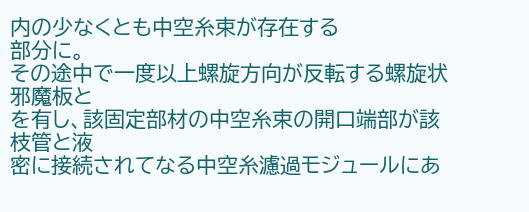内の少なくとも中空糸束が存在する
部分に。
その途中で一度以上螺旋方向が反転する螺旋状邪魔板と
を有し、該固定部材の中空糸束の開口端部が該枝管と液
密に接続されてなる中空糸濾過モジュールにあ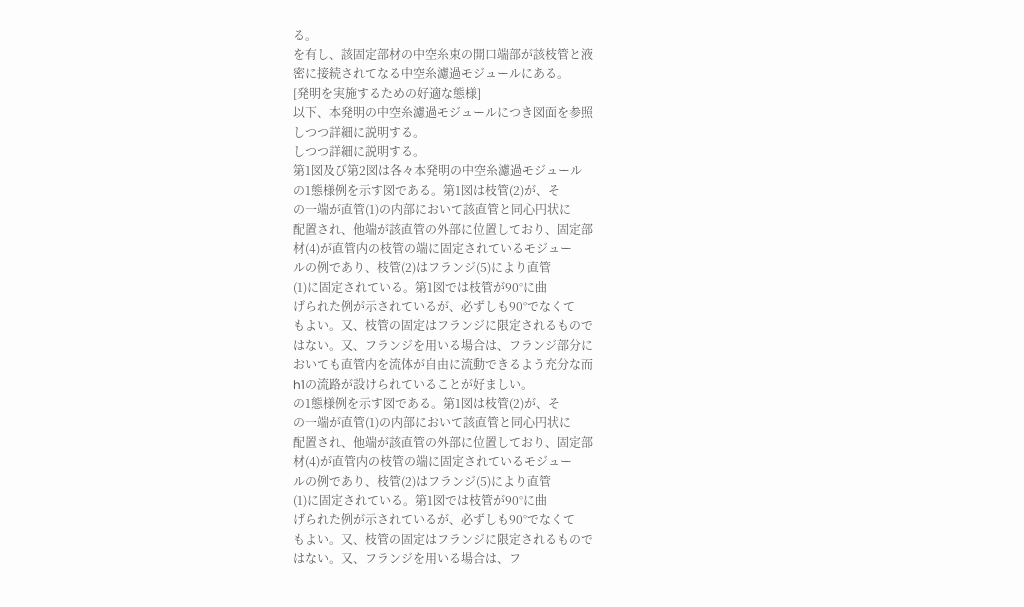る。
を有し、該固定部材の中空糸束の開口端部が該枝管と液
密に接続されてなる中空糸濾過モジュールにある。
[発明を実施するための好適な態様]
以下、本発明の中空糸濾過モジュールにつき図面を参照
しつつ詳細に説明する。
しつつ詳細に説明する。
第1図及び第2図は各々本発明の中空糸濾過モジュール
の1態様例を示す図である。第1図は枝管(2)が、そ
の一端が直管(1)の内部において該直管と同心円状に
配置され、他端が該直管の外部に位置しており、固定部
材(4)が直管内の枝管の端に固定されているモジュー
ルの例であり、枝管(2)はフランジ(5)により直管
(1)に固定されている。第1図では枝管が90°に曲
げられた例が示されているが、必ずしも90°でなくて
もよい。又、枝管の固定はフランジに限定されるもので
はない。又、フランジを用いる場合は、フランジ部分に
おいても直管内を流体が自由に流動できるよう充分な而
h1の流路が設けられていることが好ましい。
の1態様例を示す図である。第1図は枝管(2)が、そ
の一端が直管(1)の内部において該直管と同心円状に
配置され、他端が該直管の外部に位置しており、固定部
材(4)が直管内の枝管の端に固定されているモジュー
ルの例であり、枝管(2)はフランジ(5)により直管
(1)に固定されている。第1図では枝管が90°に曲
げられた例が示されているが、必ずしも90°でなくて
もよい。又、枝管の固定はフランジに限定されるもので
はない。又、フランジを用いる場合は、フ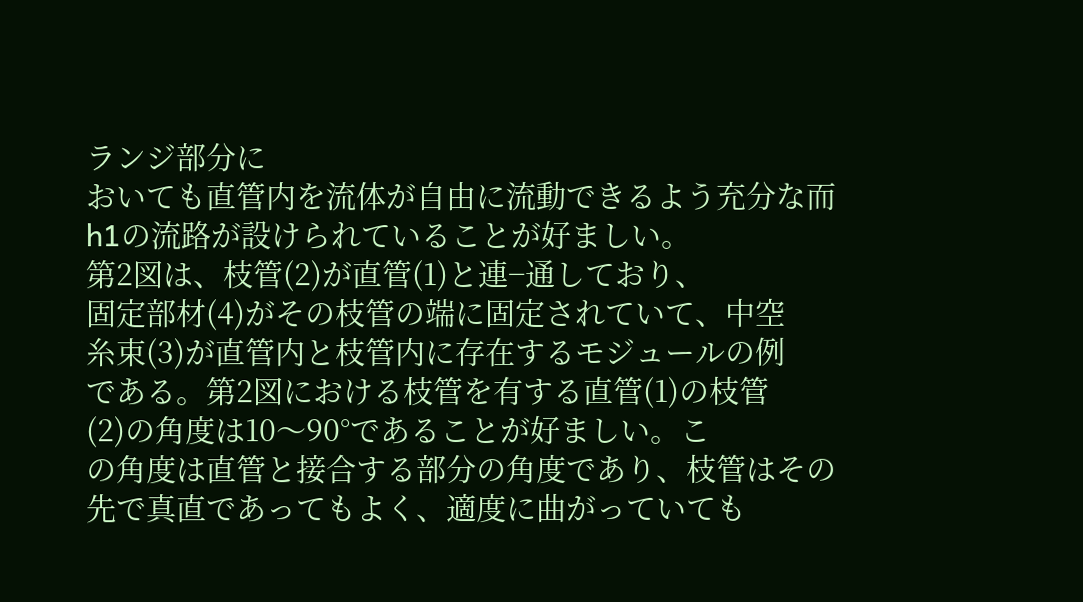ランジ部分に
おいても直管内を流体が自由に流動できるよう充分な而
h1の流路が設けられていることが好ましい。
第2図は、枝管(2)が直管(1)と連−通しており、
固定部材(4)がその枝管の端に固定されていて、中空
糸束(3)が直管内と枝管内に存在するモジュールの例
である。第2図における枝管を有する直管(1)の枝管
(2)の角度は10〜90°であることが好ましい。こ
の角度は直管と接合する部分の角度であり、枝管はその
先で真直であってもよく、適度に曲がっていても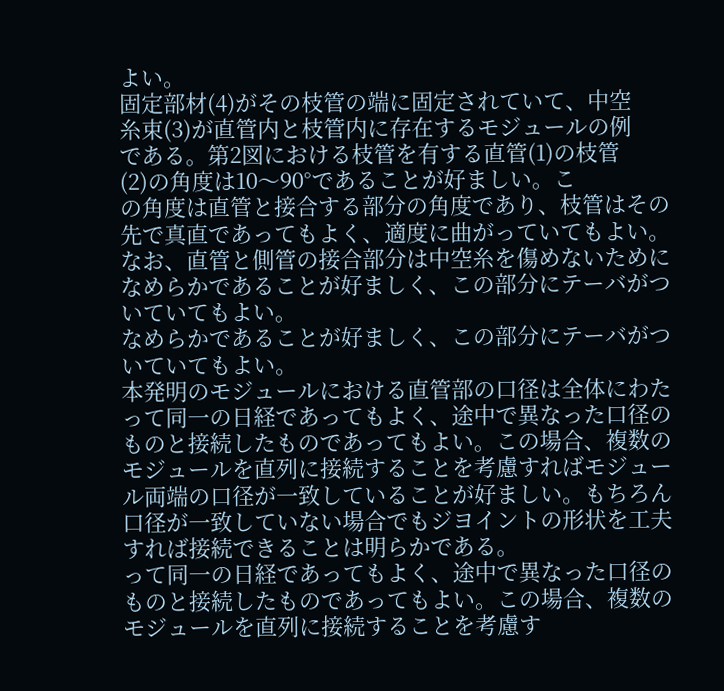よい。
固定部材(4)がその枝管の端に固定されていて、中空
糸束(3)が直管内と枝管内に存在するモジュールの例
である。第2図における枝管を有する直管(1)の枝管
(2)の角度は10〜90°であることが好ましい。こ
の角度は直管と接合する部分の角度であり、枝管はその
先で真直であってもよく、適度に曲がっていてもよい。
なお、直管と側管の接合部分は中空糸を傷めないために
なめらかであることが好ましく、この部分にテーバがつ
いていてもよい。
なめらかであることが好ましく、この部分にテーバがつ
いていてもよい。
本発明のモジュールにおける直管部の口径は全体にわた
って同一の日経であってもよく、途中で異なった口径の
ものと接続したものであってもよい。この場合、複数の
モジュールを直列に接続することを考慮すればモジュー
ル両端の口径が一致していることが好ましい。もちろん
口径が一致していない場合でもジヨイントの形状を工夫
すれば接続できることは明らかである。
って同一の日経であってもよく、途中で異なった口径の
ものと接続したものであってもよい。この場合、複数の
モジュールを直列に接続することを考慮す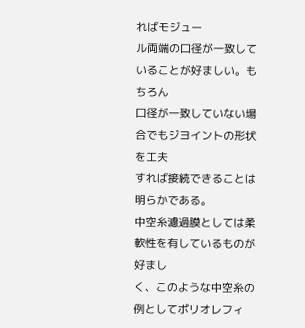ればモジュー
ル両端の口径が一致していることが好ましい。もちろん
口径が一致していない場合でもジヨイントの形状を工夫
すれば接続できることは明らかである。
中空糸濾過膜としては柔軟性を有しているものが好まし
く、このような中空糸の例としてポリオレフィ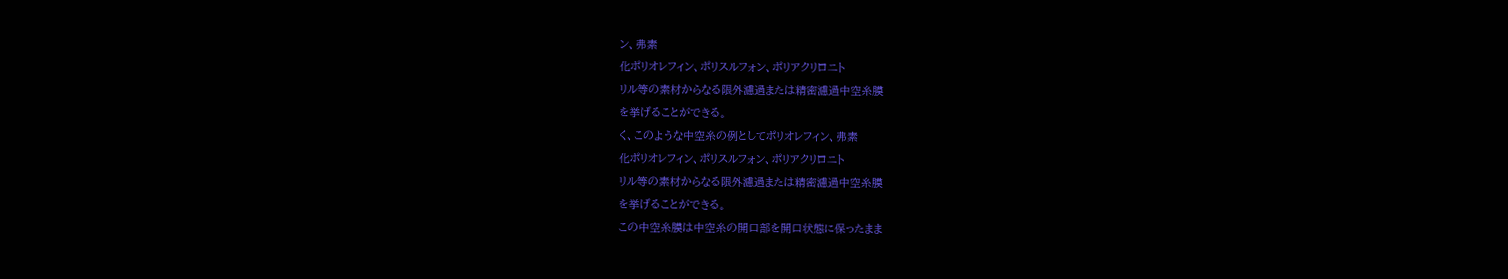ン、弗素
化ポリオレフィン、ポリスルフォン、ポリアクリロニト
リル等の素材からなる限外濾過または精密濾過中空糸膜
を挙げることができる。
く、このような中空糸の例としてポリオレフィン、弗素
化ポリオレフィン、ポリスルフォン、ポリアクリロニト
リル等の素材からなる限外濾過または精密濾過中空糸膜
を挙げることができる。
この中空糸膜は中空糸の開口部を開口状態に保ったまま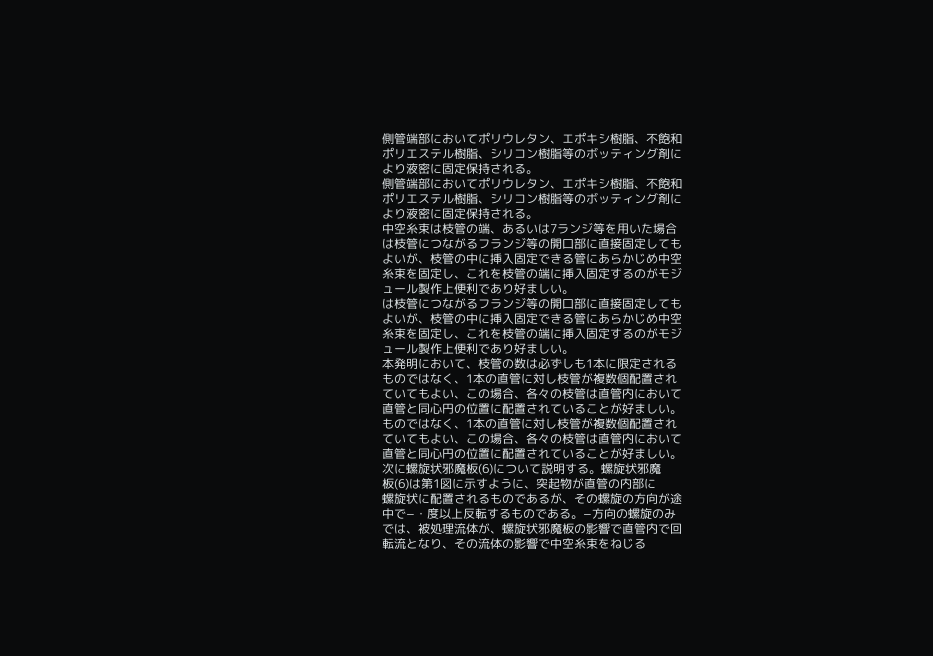側管端部においてポリウレタン、エポキシ樹脂、不飽和
ポリエステル樹脂、シリコン樹脂等のボッティング剤に
より液密に固定保持される。
側管端部においてポリウレタン、エポキシ樹脂、不飽和
ポリエステル樹脂、シリコン樹脂等のボッティング剤に
より液密に固定保持される。
中空糸束は枝管の端、あるいは7ランジ等を用いた場合
は枝管につながるフランジ等の開口部に直接固定しても
よいが、枝管の中に挿入固定できる管にあらかじめ中空
糸束を固定し、これを枝管の端に挿入固定するのがモジ
ュール製作上便利であり好ましい。
は枝管につながるフランジ等の開口部に直接固定しても
よいが、枝管の中に挿入固定できる管にあらかじめ中空
糸束を固定し、これを枝管の端に挿入固定するのがモジ
ュール製作上便利であり好ましい。
本発明において、枝管の数は必ずしも1本に限定される
ものではなく、1本の直管に対し枝管が複数個配置され
ていてもよい、この場合、各々の枝管は直管内において
直管と同心円の位置に配置されていることが好ましい。
ものではなく、1本の直管に対し枝管が複数個配置され
ていてもよい、この場合、各々の枝管は直管内において
直管と同心円の位置に配置されていることが好ましい。
次に螺旋状邪魔板(6)について説明する。螺旋状邪魔
板(6)は第1図に示すように、突起物が直管の内部に
螺旋状に配置されるものであるが、その螺旋の方向が途
中で−・度以上反転するものである。−方向の螺旋のみ
では、被処理流体が、螺旋状邪魔板の影響で直管内で回
転流となり、その流体の影響で中空糸束をねじる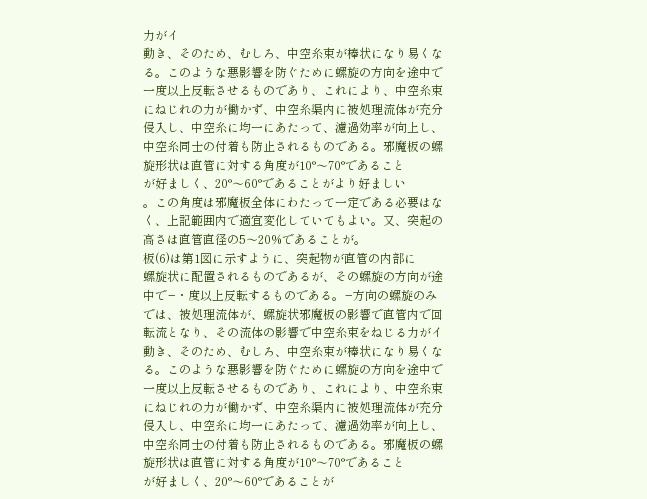力がイ
動き、そのため、むしろ、中空糸束が棒状になり易くな
る。このような悪影響を防ぐために螺旋の方向を途中で
一度以上反転させるものであり、これにより、中空糸束
にねじれの力が働かず、中空糸渠内に被処理流体が充分
侵入し、中空糸に均一にあたって、濾過効率が向上し、
中空糸同士の付着も防止されるものである。邪魔板の螺
旋形状は直管に対する角度が10°〜70°であること
が好ましく、20°〜60°であることがより好ましい
。この角度は邪魔板全体にわたって一定である必要はな
く、上記範囲内で適宜変化していてもよい。又、突起の
高さは直管直径の5〜20%であることが。
板(6)は第1図に示すように、突起物が直管の内部に
螺旋状に配置されるものであるが、その螺旋の方向が途
中で−・度以上反転するものである。−方向の螺旋のみ
では、被処理流体が、螺旋状邪魔板の影響で直管内で回
転流となり、その流体の影響で中空糸束をねじる力がイ
動き、そのため、むしろ、中空糸束が棒状になり易くな
る。このような悪影響を防ぐために螺旋の方向を途中で
一度以上反転させるものであり、これにより、中空糸束
にねじれの力が働かず、中空糸渠内に被処理流体が充分
侵入し、中空糸に均一にあたって、濾過効率が向上し、
中空糸同士の付着も防止されるものである。邪魔板の螺
旋形状は直管に対する角度が10°〜70°であること
が好ましく、20°〜60°であることが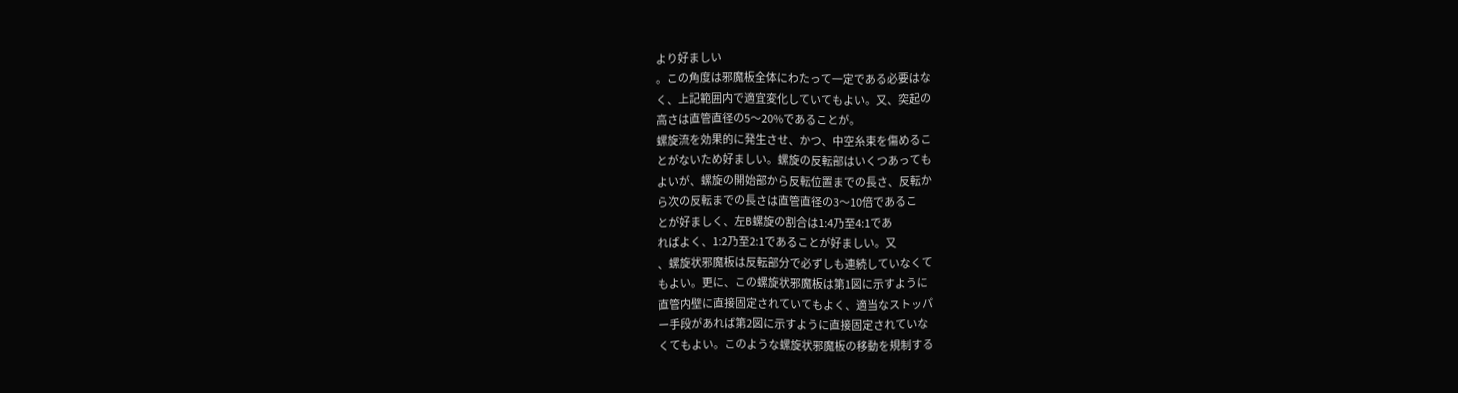より好ましい
。この角度は邪魔板全体にわたって一定である必要はな
く、上記範囲内で適宜変化していてもよい。又、突起の
高さは直管直径の5〜20%であることが。
螺旋流を効果的に発生させ、かつ、中空糸束を傷めるこ
とがないため好ましい。螺旋の反転部はいくつあっても
よいが、螺旋の開始部から反転位置までの長さ、反転か
ら次の反転までの長さは直管直径の3〜10倍であるこ
とが好ましく、左B螺旋の割合は1:4乃至4:1であ
ればよく、1:2乃至2:1であることが好ましい。又
、螺旋状邪魔板は反転部分で必ずしも連続していなくて
もよい。更に、この螺旋状邪魔板は第1図に示すように
直管内壁に直接固定されていてもよく、適当なストッパ
ー手段があれば第2図に示すように直接固定されていな
くてもよい。このような螺旋状邪魔板の移動を規制する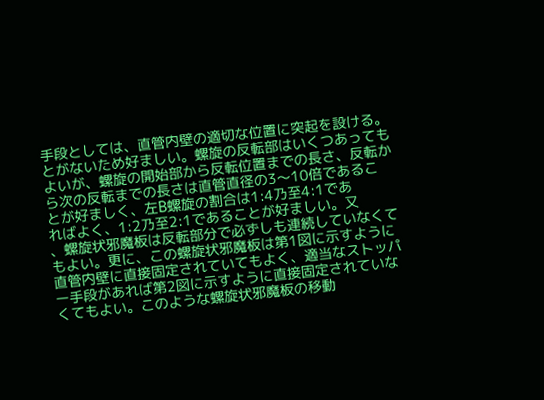手段としては、直管内壁の適切な位置に突起を設ける。
とがないため好ましい。螺旋の反転部はいくつあっても
よいが、螺旋の開始部から反転位置までの長さ、反転か
ら次の反転までの長さは直管直径の3〜10倍であるこ
とが好ましく、左B螺旋の割合は1:4乃至4:1であ
ればよく、1:2乃至2:1であることが好ましい。又
、螺旋状邪魔板は反転部分で必ずしも連続していなくて
もよい。更に、この螺旋状邪魔板は第1図に示すように
直管内壁に直接固定されていてもよく、適当なストッパ
ー手段があれば第2図に示すように直接固定されていな
くてもよい。このような螺旋状邪魔板の移動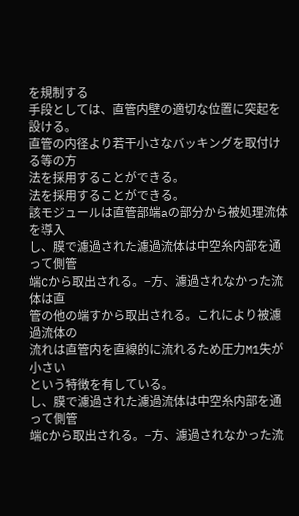を規制する
手段としては、直管内壁の適切な位置に突起を設ける。
直管の内径より若干小さなバッキングを取付ける等の方
法を採用することができる。
法を採用することができる。
該モジュールは直管部端aの部分から被処理流体を導入
し、膜で濾過された濾過流体は中空糸内部を通って側管
端Cから取出される。−方、濾過されなかった流体は直
管の他の端すから取出される。これにより被濾過流体の
流れは直管内を直線的に流れるため圧力M1失が小さい
という特徴を有している。
し、膜で濾過された濾過流体は中空糸内部を通って側管
端Cから取出される。−方、濾過されなかった流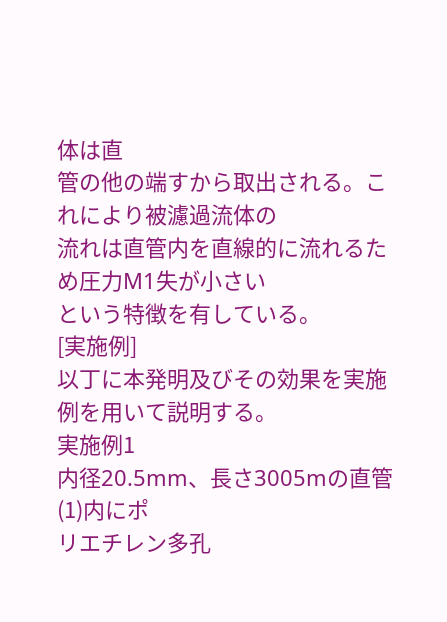体は直
管の他の端すから取出される。これにより被濾過流体の
流れは直管内を直線的に流れるため圧力M1失が小さい
という特徴を有している。
[実施例]
以丁に本発明及びその効果を実施例を用いて説明する。
実施例1
内径20.5mm、長さ3005mの直管(1)内にポ
リエチレン多孔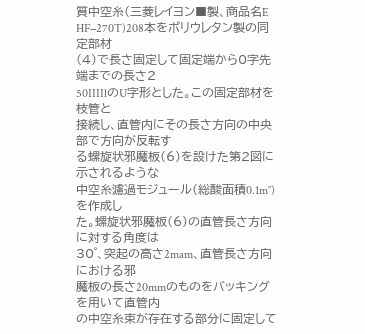質中空糸(三菱レイヨン■製、商品名E
HF−270T)208本をポリウレタン製の同定部材
(4)で長さ固定して固定端から0字先端までの長さ2
50IIIIlのU字形とした。この固定部材を枝管と
接続し、直管内にその長さ方向の中央部で方向が反転す
る螺旋状邪魔板(6)を設けた第2図に示されるような
中空糸濾過モジュール(総酸面積0.1m″)を作成し
た。螺旋状邪魔板(6)の直管長さ方向に対する角度は
30゜、突起の高さ2mam、直管長さ方向における邪
魔板の長さ20mmのものをバッキングを用いて直管内
の中空糸束が存在する部分に固定して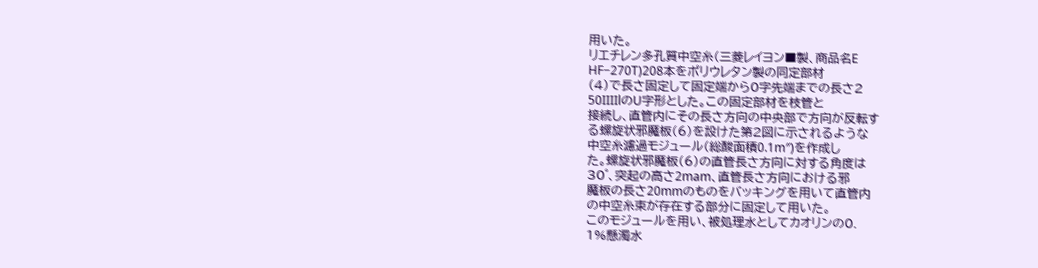用いた。
リエチレン多孔質中空糸(三菱レイヨン■製、商品名E
HF−270T)208本をポリウレタン製の同定部材
(4)で長さ固定して固定端から0字先端までの長さ2
50IIIIlのU字形とした。この固定部材を枝管と
接続し、直管内にその長さ方向の中央部で方向が反転す
る螺旋状邪魔板(6)を設けた第2図に示されるような
中空糸濾過モジュール(総酸面積0.1m″)を作成し
た。螺旋状邪魔板(6)の直管長さ方向に対する角度は
30゜、突起の高さ2mam、直管長さ方向における邪
魔板の長さ20mmのものをバッキングを用いて直管内
の中空糸束が存在する部分に固定して用いた。
このモジュールを用い、被処理水としてカオリンの0.
1%懸濁水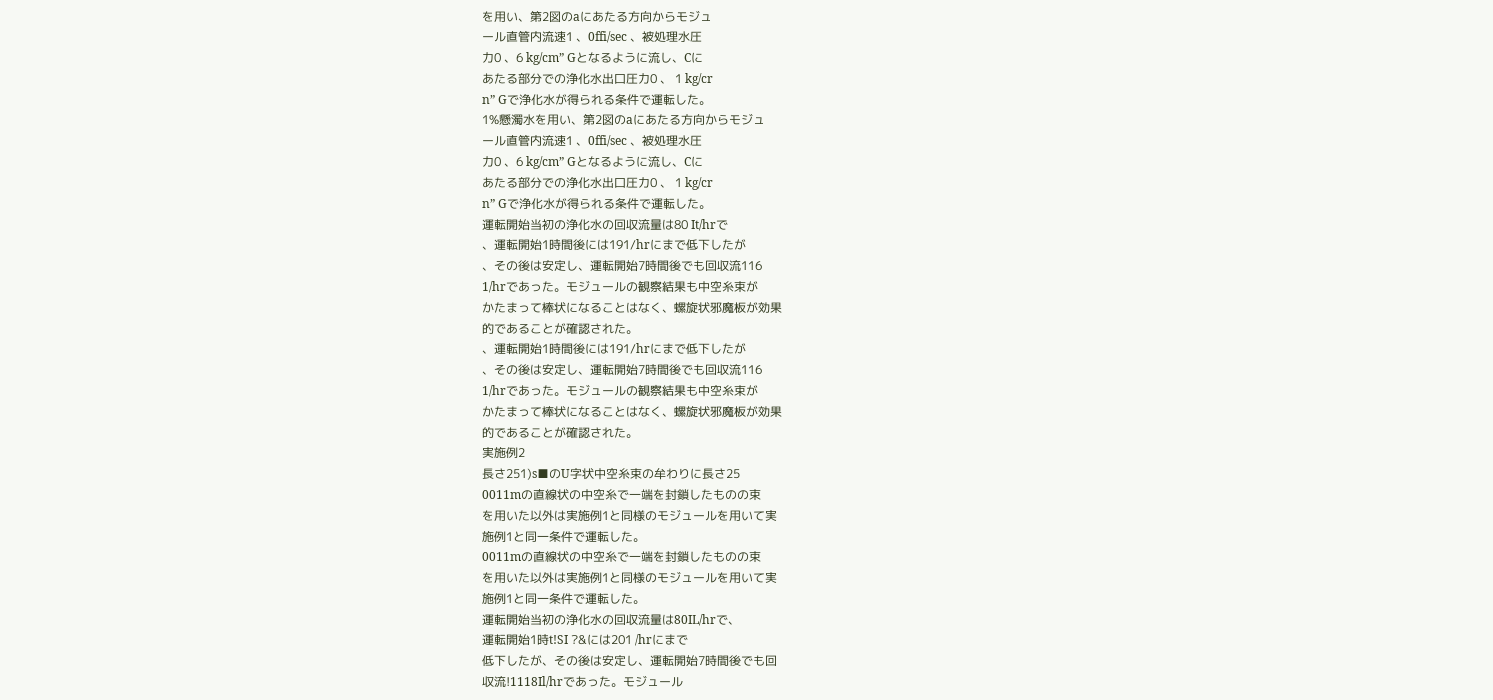を用い、第2図のaにあたる方向からモジュ
ール直管内流速1 、0ffi/sec 、被処理水圧
力0 、6 kg/cm” Gとなるように流し、Cに
あたる部分での浄化水出口圧力0 、 1 kg/cr
n” Gで浄化水が得られる条件で運転した。
1%懸濁水を用い、第2図のaにあたる方向からモジュ
ール直管内流速1 、0ffi/sec 、被処理水圧
力0 、6 kg/cm” Gとなるように流し、Cに
あたる部分での浄化水出口圧力0 、 1 kg/cr
n” Gで浄化水が得られる条件で運転した。
運転開始当初の浄化水の回収流量は80 It/hrで
、運転開始1時間後には191/hrにまで低下したが
、その後は安定し、運転開始7時間後でも回収流116
1/hrであった。モジュールの観察結果も中空糸束が
かたまって棒状になることはなく、螺旋状邪魔板が効果
的であることが確認された。
、運転開始1時間後には191/hrにまで低下したが
、その後は安定し、運転開始7時間後でも回収流116
1/hrであった。モジュールの観察結果も中空糸束が
かたまって棒状になることはなく、螺旋状邪魔板が効果
的であることが確認された。
実施例2
長さ251)s■のU字状中空糸束の牟わりに長さ25
0011mの直線状の中空糸で一端を封鎖したものの束
を用いた以外は実施例1と同様のモジュールを用いて実
施例1と同一条件で運転した。
0011mの直線状の中空糸で一端を封鎖したものの束
を用いた以外は実施例1と同様のモジュールを用いて実
施例1と同一条件で運転した。
運転開始当初の浄化水の回収流量は80IL/hrで、
運転開始1時t!SI ?&には201 /hrにまで
低下したが、その後は安定し、運転開始7時間後でも回
収流!1118Il/hrであった。モジュール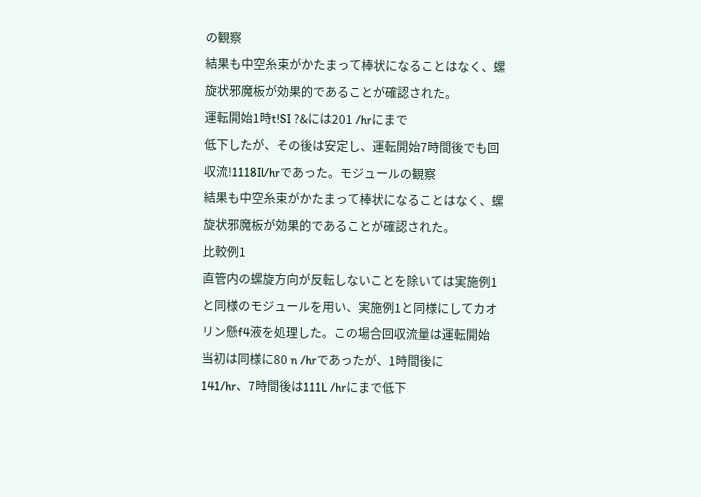の観察
結果も中空糸束がかたまって棒状になることはなく、螺
旋状邪魔板が効果的であることが確認された。
運転開始1時t!SI ?&には201 /hrにまで
低下したが、その後は安定し、運転開始7時間後でも回
収流!1118Il/hrであった。モジュールの観察
結果も中空糸束がかたまって棒状になることはなく、螺
旋状邪魔板が効果的であることが確認された。
比較例1
直管内の螺旋方向が反転しないことを除いては実施例1
と同様のモジュールを用い、実施例1と同様にしてカオ
リン懸f4液を処理した。この場合回収流量は運転開始
当初は同様に80 n /hrであったが、1時間後に
141/hr、7時間後は111L /hrにまで低下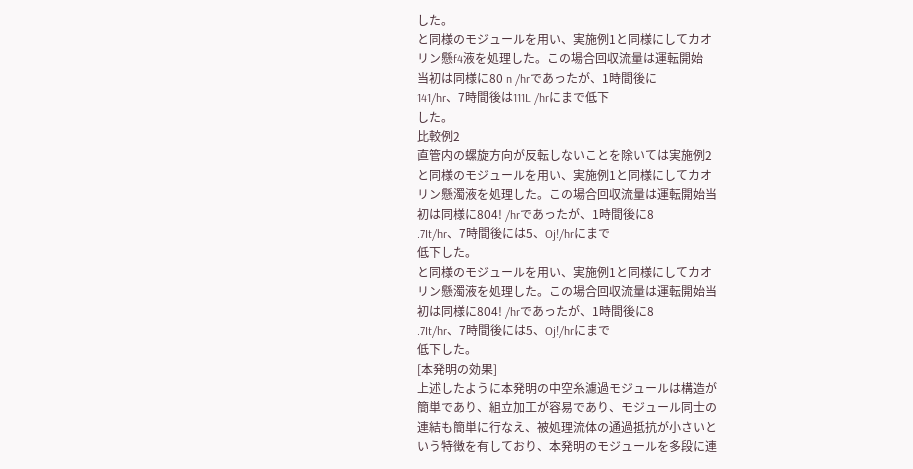した。
と同様のモジュールを用い、実施例1と同様にしてカオ
リン懸f4液を処理した。この場合回収流量は運転開始
当初は同様に80 n /hrであったが、1時間後に
141/hr、7時間後は111L /hrにまで低下
した。
比較例2
直管内の螺旋方向が反転しないことを除いては実施例2
と同様のモジュールを用い、実施例1と同様にしてカオ
リン懸濁液を処理した。この場合回収流量は運転開始当
初は同様に804! /hrであったが、1時間後に8
.7It/hr、7時間後には5、Oj!/hrにまで
低下した。
と同様のモジュールを用い、実施例1と同様にしてカオ
リン懸濁液を処理した。この場合回収流量は運転開始当
初は同様に804! /hrであったが、1時間後に8
.7It/hr、7時間後には5、Oj!/hrにまで
低下した。
[本発明の効果]
上述したように本発明の中空糸濾過モジュールは構造が
簡単であり、組立加工が容易であり、モジュール同士の
連結も簡単に行なえ、被処理流体の通過抵抗が小さいと
いう特徴を有しており、本発明のモジュールを多段に連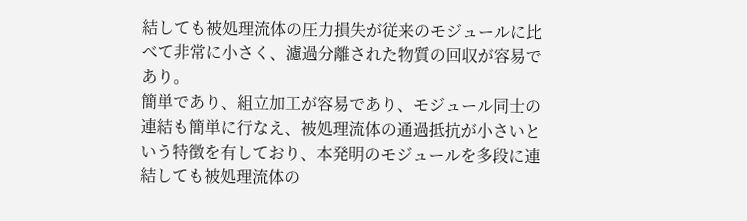結しても被処理流体の圧力損失が従来のモジュールに比
べて非常に小さく、濾過分離された物質の回収が容易で
あり。
簡単であり、組立加工が容易であり、モジュール同士の
連結も簡単に行なえ、被処理流体の通過抵抗が小さいと
いう特徴を有しており、本発明のモジュールを多段に連
結しても被処理流体の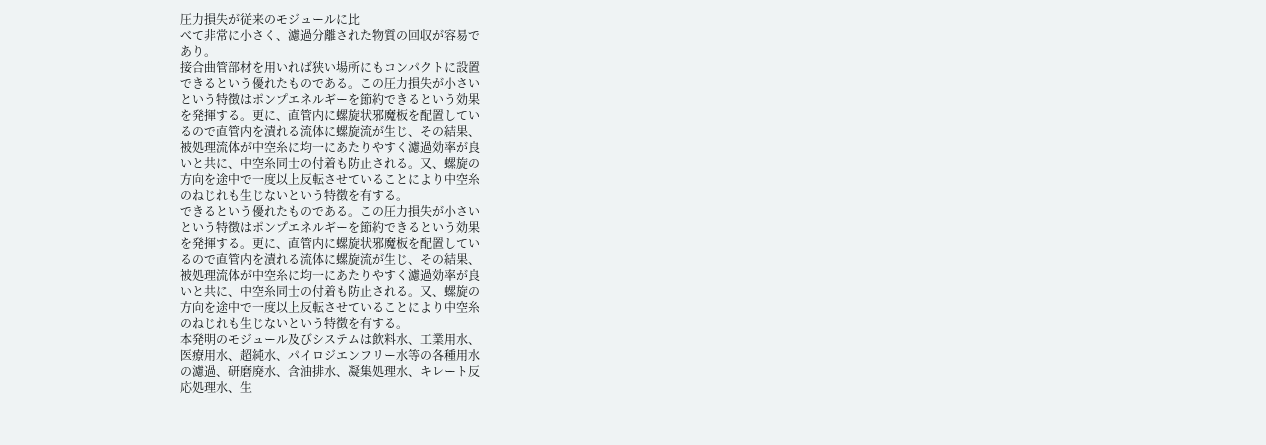圧力損失が従来のモジュールに比
べて非常に小さく、濾過分離された物質の回収が容易で
あり。
接合曲管部材を用いれば狭い場所にもコンパクトに設置
できるという優れたものである。この圧力損失が小さい
という特徴はポンプエネルギーを節約できるという効果
を発揮する。更に、直管内に螺旋状邪魔板を配置してい
るので直管内を漬れる流体に螺旋流が生じ、その結果、
被処理流体が中空糸に均一にあたりやすく濾過効率が良
いと共に、中空糸同士の付着も防止される。又、螺旋の
方向を途中で一度以上反転させていることにより中空糸
のねじれも生じないという特徴を有する。
できるという優れたものである。この圧力損失が小さい
という特徴はポンプエネルギーを節約できるという効果
を発揮する。更に、直管内に螺旋状邪魔板を配置してい
るので直管内を漬れる流体に螺旋流が生じ、その結果、
被処理流体が中空糸に均一にあたりやすく濾過効率が良
いと共に、中空糸同士の付着も防止される。又、螺旋の
方向を途中で一度以上反転させていることにより中空糸
のねじれも生じないという特徴を有する。
本発明のモジュール及びシステムは飲料水、工業用水、
医療用水、超純水、パイロジエンフリー水等の各種用水
の濾過、研磨廃水、含油排水、凝集処理水、キレート反
応処理水、生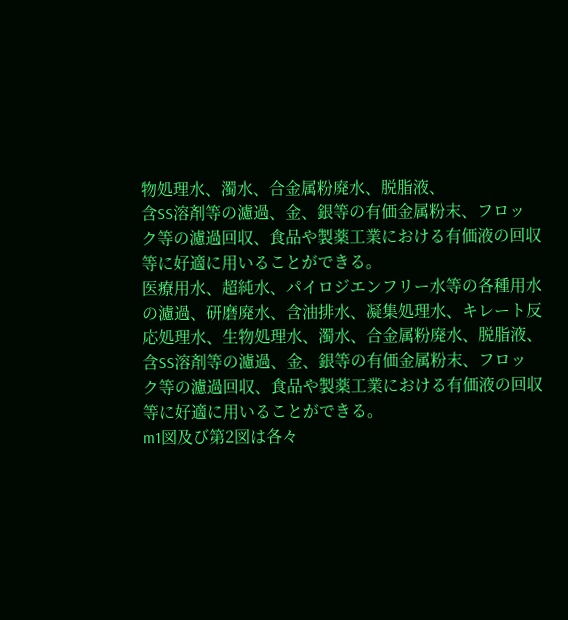物処理水、濁水、合金属粉廃水、脱脂液、
含SS溶剤等の濾過、金、銀等の有価金属粉末、フロッ
ク等の濾過回収、食品や製薬工業における有価液の回収
等に好適に用いることができる。
医療用水、超純水、パイロジエンフリー水等の各種用水
の濾過、研磨廃水、含油排水、凝集処理水、キレート反
応処理水、生物処理水、濁水、合金属粉廃水、脱脂液、
含SS溶剤等の濾過、金、銀等の有価金属粉末、フロッ
ク等の濾過回収、食品や製薬工業における有価液の回収
等に好適に用いることができる。
m1図及び第2図は各々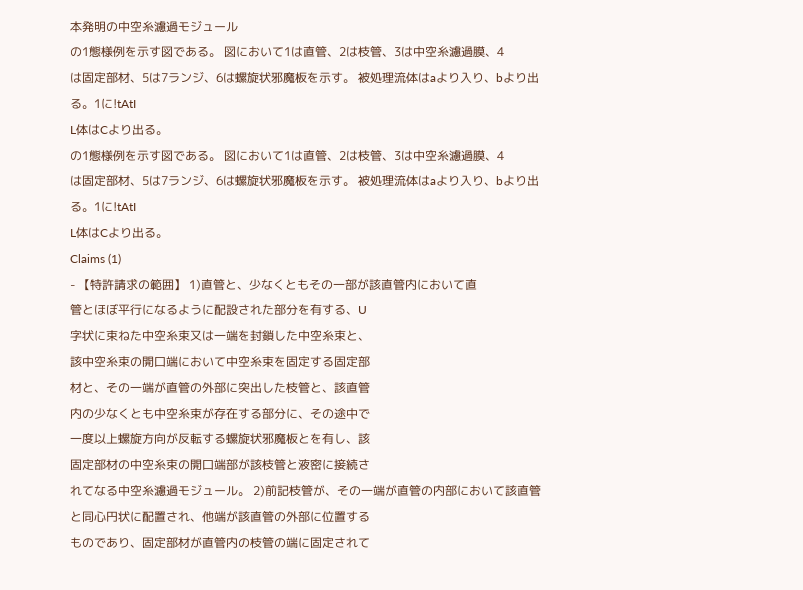本発明の中空糸濾過モジュール
の1態様例を示す図である。 図において1は直管、2は枝管、3は中空糸濾過膜、4
は固定部材、5は7ランジ、6は螺旋状邪魔板を示す。 被処理流体はaより入り、bより出る。1に!tAtI
L体はCより出る。
の1態様例を示す図である。 図において1は直管、2は枝管、3は中空糸濾過膜、4
は固定部材、5は7ランジ、6は螺旋状邪魔板を示す。 被処理流体はaより入り、bより出る。1に!tAtI
L体はCより出る。
Claims (1)
- 【特許請求の範囲】 1)直管と、少なくともその一部が該直管内において直
管とほぼ平行になるように配設された部分を有する、U
字状に束ねた中空糸束又は一端を封鎖した中空糸束と、
該中空糸束の開口端において中空糸束を固定する固定部
材と、その一端が直管の外部に突出した枝管と、該直管
内の少なくとも中空糸束が存在する部分に、その途中で
一度以上螺旋方向が反転する螺旋状邪魔板とを有し、該
固定部材の中空糸束の開口端部が該枝管と液密に接続さ
れてなる中空糸濾過モジュール。 2)前記枝管が、その一端が直管の内部において該直管
と同心円状に配置され、他端が該直管の外部に位置する
ものであり、固定部材が直管内の枝管の端に固定されて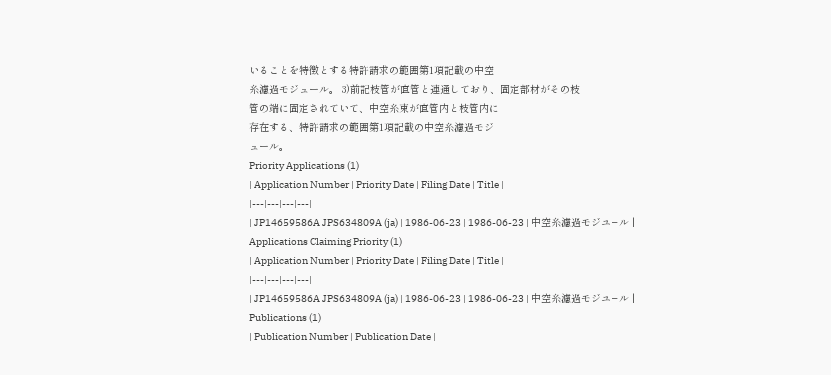いることを特徴とする特許請求の範囲第1項記載の中空
糸濾過モジュール。 3)前記枝管が直管と連通しており、固定部材がその枝
管の端に固定されていて、中空糸束が直管内と枝管内に
存在する、特許請求の範囲第1項記載の中空糸濾過モジ
ュール。
Priority Applications (1)
| Application Number | Priority Date | Filing Date | Title |
|---|---|---|---|
| JP14659586A JPS634809A (ja) | 1986-06-23 | 1986-06-23 | 中空糸濾過モジユ−ル |
Applications Claiming Priority (1)
| Application Number | Priority Date | Filing Date | Title |
|---|---|---|---|
| JP14659586A JPS634809A (ja) | 1986-06-23 | 1986-06-23 | 中空糸濾過モジユ−ル |
Publications (1)
| Publication Number | Publication Date |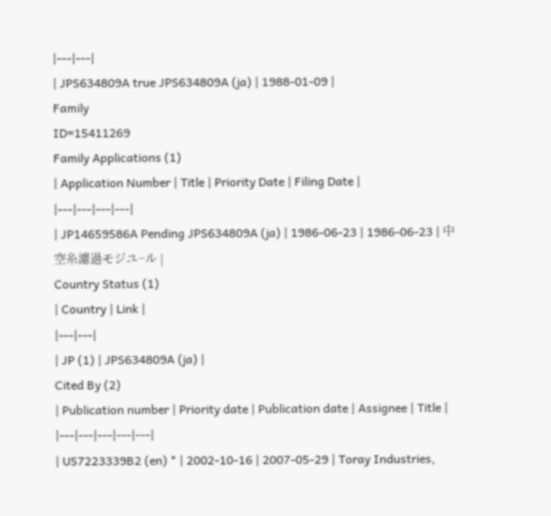|---|---|
| JPS634809A true JPS634809A (ja) | 1988-01-09 |
Family
ID=15411269
Family Applications (1)
| Application Number | Title | Priority Date | Filing Date |
|---|---|---|---|
| JP14659586A Pending JPS634809A (ja) | 1986-06-23 | 1986-06-23 | 中空糸濾過モジユ−ル |
Country Status (1)
| Country | Link |
|---|---|
| JP (1) | JPS634809A (ja) |
Cited By (2)
| Publication number | Priority date | Publication date | Assignee | Title |
|---|---|---|---|---|
| US7223339B2 (en) * | 2002-10-16 | 2007-05-29 | Toray Industries,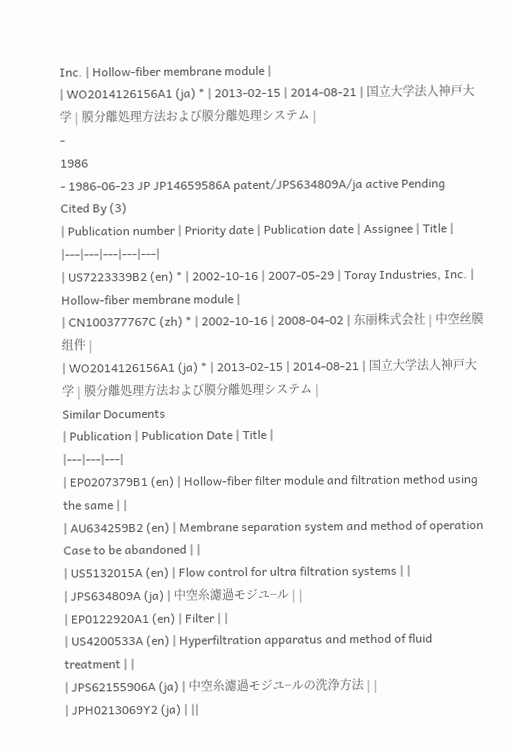Inc. | Hollow-fiber membrane module |
| WO2014126156A1 (ja) * | 2013-02-15 | 2014-08-21 | 国立大学法人神戸大学 | 膜分離処理方法および膜分離処理システム |
-
1986
- 1986-06-23 JP JP14659586A patent/JPS634809A/ja active Pending
Cited By (3)
| Publication number | Priority date | Publication date | Assignee | Title |
|---|---|---|---|---|
| US7223339B2 (en) * | 2002-10-16 | 2007-05-29 | Toray Industries, Inc. | Hollow-fiber membrane module |
| CN100377767C (zh) * | 2002-10-16 | 2008-04-02 | 东丽株式会社 | 中空丝膜组件 |
| WO2014126156A1 (ja) * | 2013-02-15 | 2014-08-21 | 国立大学法人神戸大学 | 膜分離処理方法および膜分離処理システム |
Similar Documents
| Publication | Publication Date | Title |
|---|---|---|
| EP0207379B1 (en) | Hollow-fiber filter module and filtration method using the same | |
| AU634259B2 (en) | Membrane separation system and method of operation Case to be abandoned | |
| US5132015A (en) | Flow control for ultra filtration systems | |
| JPS634809A (ja) | 中空糸濾過モジユ−ル | |
| EP0122920A1 (en) | Filter | |
| US4200533A (en) | Hyperfiltration apparatus and method of fluid treatment | |
| JPS62155906A (ja) | 中空糸濾過モジユ−ルの洗浄方法 | |
| JPH0213069Y2 (ja) | ||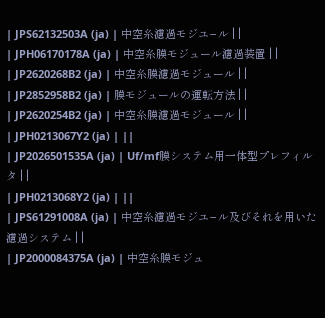| JPS62132503A (ja) | 中空糸濾過モジユ−ル | |
| JPH06170178A (ja) | 中空糸膜モジュール濾過装置 | |
| JP2620268B2 (ja) | 中空糸膜濾過モジュール | |
| JP2852958B2 (ja) | 膜モジュールの運転方法 | |
| JP2620254B2 (ja) | 中空糸膜濾過モジュール | |
| JPH0213067Y2 (ja) | ||
| JP2026501535A (ja) | Uf/mf膜システム用一体型プレフィルタ | |
| JPH0213068Y2 (ja) | ||
| JPS61291008A (ja) | 中空糸濾過モジユ−ル及びそれを用いた濾過システム | |
| JP2000084375A (ja) | 中空糸膜モジュ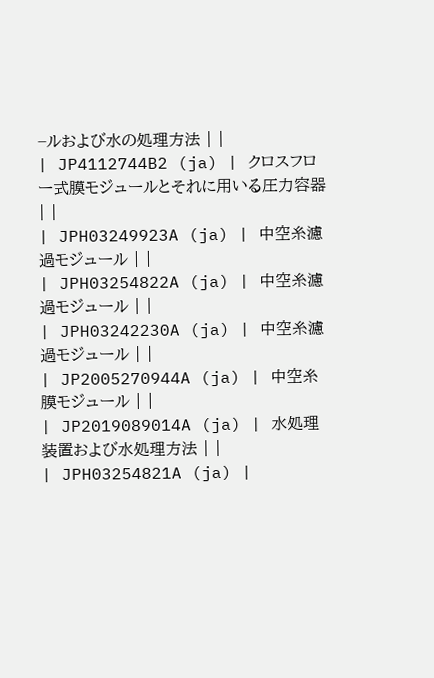−ルおよび水の処理方法 | |
| JP4112744B2 (ja) | クロスフロー式膜モジュールとそれに用いる圧力容器 | |
| JPH03249923A (ja) | 中空糸濾過モジュール | |
| JPH03254822A (ja) | 中空糸濾過モジュール | |
| JPH03242230A (ja) | 中空糸濾過モジュール | |
| JP2005270944A (ja) | 中空糸膜モジュール | |
| JP2019089014A (ja) | 水処理装置および水処理方法 | |
| JPH03254821A (ja) |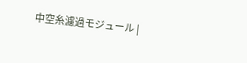中空糸濾過モジュール |